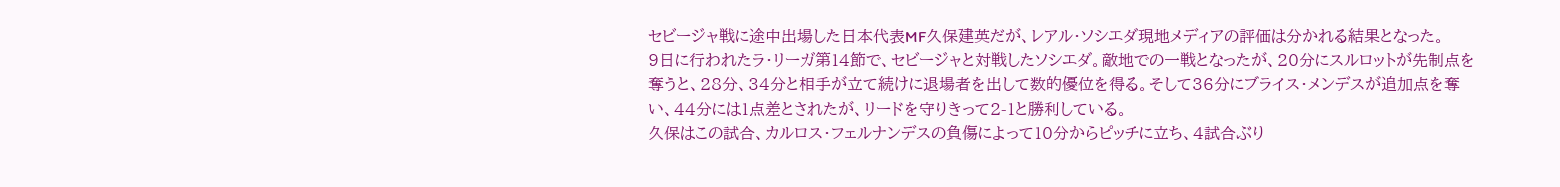セビージャ戦に途中出場した日本代表MF久保建英だが、レアル・ソシエダ現地メディアの評価は分かれる結果となった。
9日に行われたラ・リーガ第14節で、セビージャと対戦したソシエダ。敵地での一戦となったが、20分にスルロットが先制点を奪うと、28分、34分と相手が立て続けに退場者を出して数的優位を得る。そして36分にブライス・メンデスが追加点を奪い、44分には1点差とされたが、リードを守りきって2-1と勝利している。
久保はこの試合、カルロス・フェルナンデスの負傷によって10分からピッチに立ち、4試合ぶり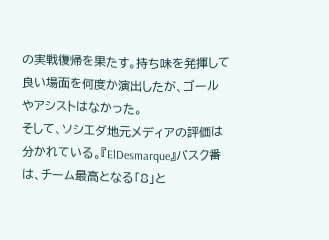の実戦復帰を果たす。持ち味を発揮して良い場面を何度か演出したが、ゴールやアシストはなかった。
そして、ソシエダ地元メディアの評価は分かれている。『ElDesmarque』バスク番は、チーム最高となる「8」と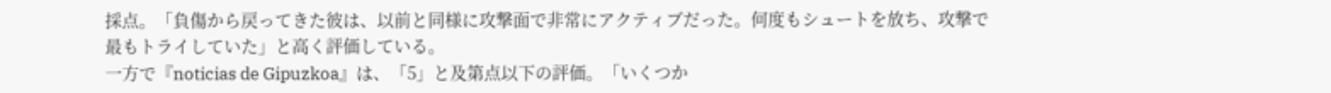採点。「負傷から戻ってきた彼は、以前と同様に攻撃面で非常にアクティブだった。何度もシュートを放ち、攻撃で最もトライしていた」と高く評価している。
一方で『noticias de Gipuzkoa』は、「5」と及第点以下の評価。「いくつか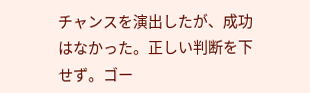チャンスを演出したが、成功はなかった。正しい判断を下せず。ゴー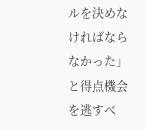ルを決めなければならなかった」と得点機会を逃すべ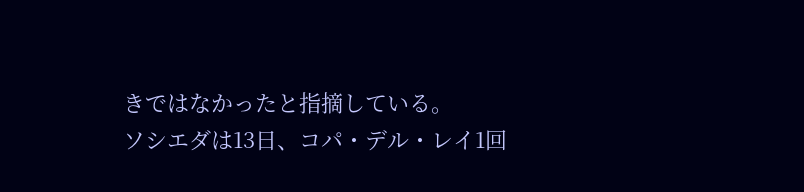きではなかったと指摘している。
ソシエダは13日、コパ・デル・レイ1回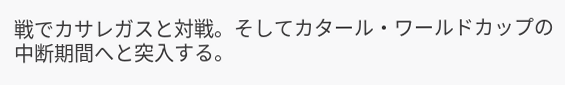戦でカサレガスと対戦。そしてカタール・ワールドカップの中断期間へと突入する。